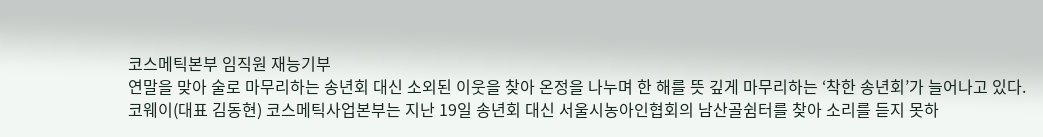코스메틱본부 임직원 재능기부
연말을 맞아 술로 마무리하는 송년회 대신 소외된 이웃을 찾아 온정을 나누며 한 해를 뜻 깊게 마무리하는 ‘착한 송년회’가 늘어나고 있다.
코웨이(대표 김동현) 코스메틱사업본부는 지난 19일 송년회 대신 서울시농아인협회의 남산골쉼터를 찾아 소리를 듣지 못하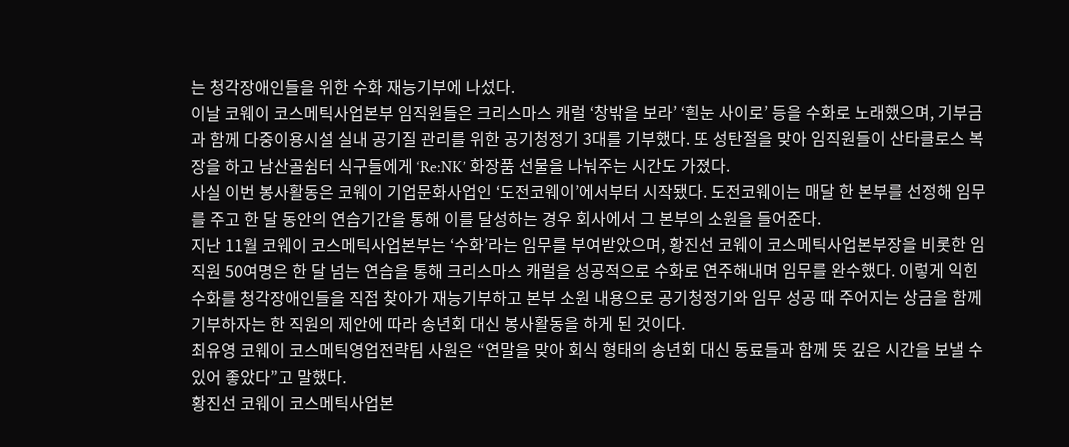는 청각장애인들을 위한 수화 재능기부에 나섰다.
이날 코웨이 코스메틱사업본부 임직원들은 크리스마스 캐럴 ‘창밖을 보라’ ‘흰눈 사이로’ 등을 수화로 노래했으며, 기부금과 함께 다중이용시설 실내 공기질 관리를 위한 공기청정기 3대를 기부했다. 또 성탄절을 맞아 임직원들이 산타클로스 복장을 하고 남산골쉼터 식구들에게 ‘Re:NK’ 화장품 선물을 나눠주는 시간도 가졌다.
사실 이번 봉사활동은 코웨이 기업문화사업인 ‘도전코웨이’에서부터 시작됐다. 도전코웨이는 매달 한 본부를 선정해 임무를 주고 한 달 동안의 연습기간을 통해 이를 달성하는 경우 회사에서 그 본부의 소원을 들어준다.
지난 11월 코웨이 코스메틱사업본부는 ‘수화’라는 임무를 부여받았으며, 황진선 코웨이 코스메틱사업본부장을 비롯한 임직원 50여명은 한 달 넘는 연습을 통해 크리스마스 캐럴을 성공적으로 수화로 연주해내며 임무를 완수했다. 이렇게 익힌 수화를 청각장애인들을 직접 찾아가 재능기부하고 본부 소원 내용으로 공기청정기와 임무 성공 때 주어지는 상금을 함께 기부하자는 한 직원의 제안에 따라 송년회 대신 봉사활동을 하게 된 것이다.
최유영 코웨이 코스메틱영업전략팀 사원은 “연말을 맞아 회식 형태의 송년회 대신 동료들과 함께 뜻 깊은 시간을 보낼 수 있어 좋았다”고 말했다.
황진선 코웨이 코스메틱사업본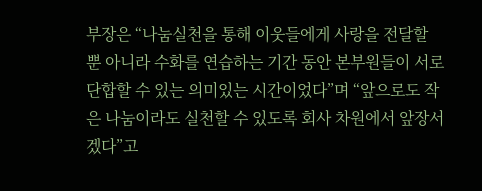부장은 “나눔실천을 통해 이웃들에게 사랑을 전달할 뿐 아니라 수화를 연습하는 기간 동안 본부원들이 서로 단합할 수 있는 의미있는 시간이었다”며 “앞으로도 작은 나눔이라도 실천할 수 있도록 회사 차원에서 앞장서겠다”고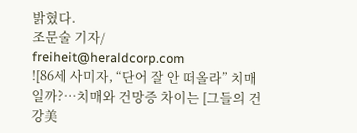밝혔다.
조문술 기자/
freiheit@heraldcorp.com
![86세 사미자, “단어 잘 안 떠올라” 치매 일까?…치매와 건망증 차이는 [그들의 건강美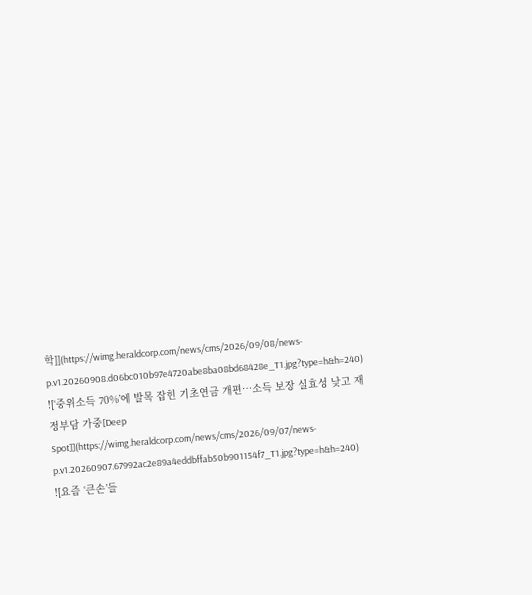학]](https://wimg.heraldcorp.com/news/cms/2026/09/08/news-p.v1.20260908.d06bc010b97e4720abe8ba08bd68428e_T1.jpg?type=h&h=240)
![‘중위소득 70%’에 발목 잡힌 기초연금 개편…소득 보장 실효성 낮고 재정부담 가중[Deep Spot]](https://wimg.heraldcorp.com/news/cms/2026/09/07/news-p.v1.20260907.67992ac2e89a4eddbffab50b901154f7_T1.jpg?type=h&h=240)
![요즘 ‘큰손’들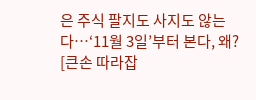은 주식 팔지도 사지도 않는다…‘11월 3일’부터 본다, 왜? [큰손 따라잡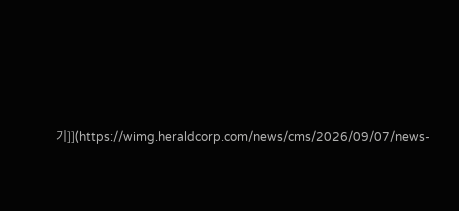기]](https://wimg.heraldcorp.com/news/cms/2026/09/07/news-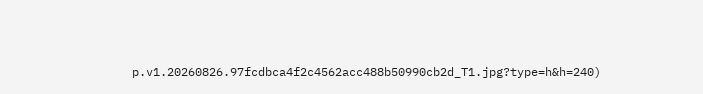p.v1.20260826.97fcdbca4f2c4562acc488b50990cb2d_T1.jpg?type=h&h=240)